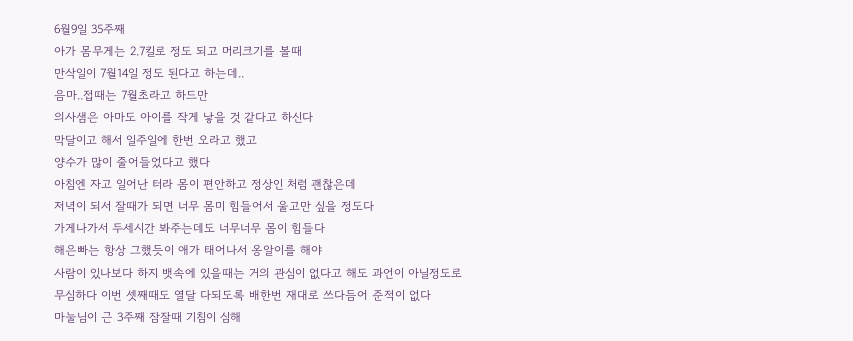6월9일 35주째
아가 몸무게는 2.7킬로 정도 되고 머리크기를 볼때
만삭일이 7월14일 정도 된다고 하는데..
음마..접때는 7월초라고 하드만
의사샘은 아마도 아이를 작게 낳을 것 같다고 하신다
막달이고 해서 일주일에 한번 오라고 했고
양수가 많이 줄어들었다고 했다
아침엔 자고 일어난 터라 몸이 편안하고 정상인 처럼 괜찮은데
저녁이 되서 잘때가 되면 너무 몸미 힘들어서 울고만 싶을 정도다
가게나가서 두세시간 봐주는데도 너무너무 몸이 힘들다
해은빠는 항상 그했듯이 애가 태어나서 옹알이를 해야
사람이 있나보다 하지 뱃속에 있을때는 거의 관심이 없다고 해도 과언이 아닐정도로
무심하다 이번 셋째때도 열달 다되도록 배한번 재대로 쓰다듬어 준적이 없다
마눌님이 근 3주째 잠잘때 기침이 심해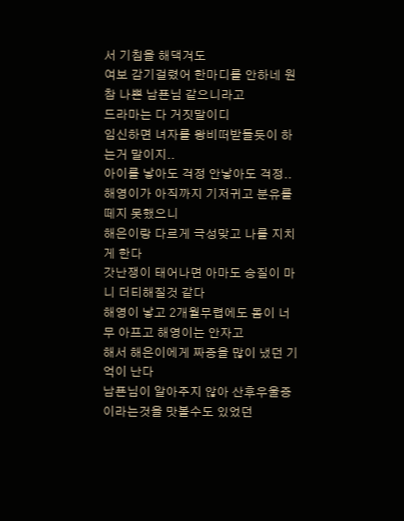서 기침을 해댁겨도
여보 감기걸렸어 한마디를 안하네 원참 나쁜 남푠님 같으니라고
드라마는 다 거짓말이디
임신하면 녀자를 왕비떠받들듯이 하는거 말이지..
아이를 낳아도 걱정 안낳아도 걱정..
해영이가 아직까지 기저귀고 분유를 떼지 못했으니
해은이랑 다르게 극성맞고 나를 지치게 한다
갓난쟁이 태어나면 아마도 승질이 마니 더티해질것 같다
해영이 낳고 2개월무렵에도 몸이 너무 아프고 해영이는 안자고
해서 해은이에게 짜증을 많이 냈던 기억이 난다
남푠님이 알아주지 않아 산후우울증이라는것을 맛볼수도 있었던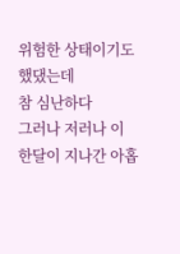위험한 상태이기도 했댔는데
참 심난하다
그러나 저러나 이 한달이 지나간 아홉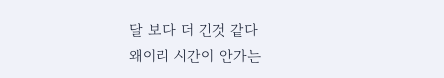달 보다 더 긴것 같다
왜이리 시간이 안가는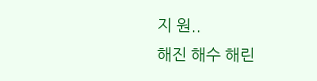지 원..
해진 해수 해린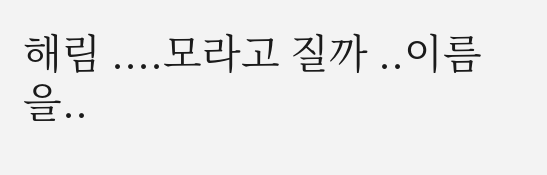해림 ....모라고 질까 ..이름을..